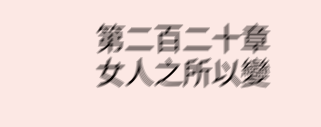第二百二十章 女人之所以變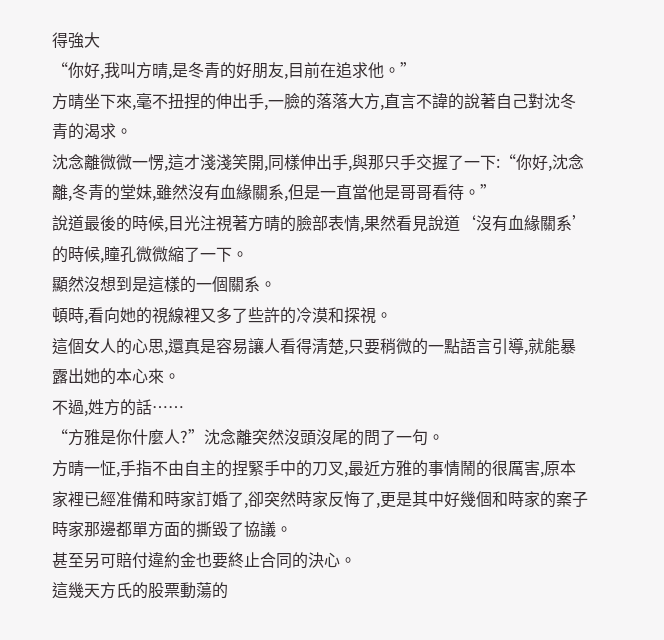得強大
“你好,我叫方晴,是冬青的好朋友,目前在追求他。”
方晴坐下來,毫不扭捏的伸出手,一臉的落落大方,直言不諱的說著自己對沈冬青的渴求。
沈念離微微一愣,這才淺淺笑開,同樣伸出手,與那只手交握了一下:“你好,沈念離,冬青的堂妹,雖然沒有血緣關系,但是一直當他是哥哥看待。”
說道最後的時候,目光注視著方晴的臉部表情,果然看見說道‘沒有血緣關系’的時候,瞳孔微微縮了一下。
顯然沒想到是這樣的一個關系。
頓時,看向她的視線裡又多了些許的冷漠和探視。
這個女人的心思,還真是容易讓人看得清楚,只要稍微的一點語言引導,就能暴露出她的本心來。
不過,姓方的話……
“方雅是你什麼人?”沈念離突然沒頭沒尾的問了一句。
方晴一怔,手指不由自主的捏緊手中的刀叉,最近方雅的事情鬧的很厲害,原本家裡已經准備和時家訂婚了,卻突然時家反悔了,更是其中好幾個和時家的案子時家那邊都單方面的撕毀了協議。
甚至另可賠付違約金也要終止合同的決心。
這幾天方氏的股票動蕩的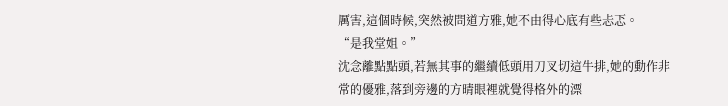厲害,這個時候,突然被問道方雅,她不由得心底有些忐忑。
“是我堂姐。”
沈念離點點頭,若無其事的繼續低頭用刀叉切這牛排,她的動作非常的優雅,落到旁邊的方晴眼裡就覺得格外的漂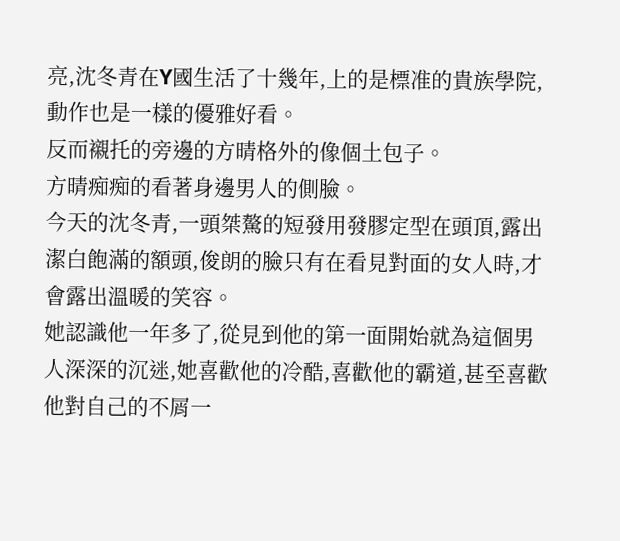亮,沈冬青在Y國生活了十幾年,上的是標准的貴族學院,動作也是一樣的優雅好看。
反而襯托的旁邊的方晴格外的像個土包子。
方晴痴痴的看著身邊男人的側臉。
今天的沈冬青,一頭桀驁的短發用發膠定型在頭頂,露出潔白飽滿的額頭,俊朗的臉只有在看見對面的女人時,才會露出溫暖的笑容。
她認識他一年多了,從見到他的第一面開始就為這個男人深深的沉迷,她喜歡他的冷酷,喜歡他的霸道,甚至喜歡他對自己的不屑一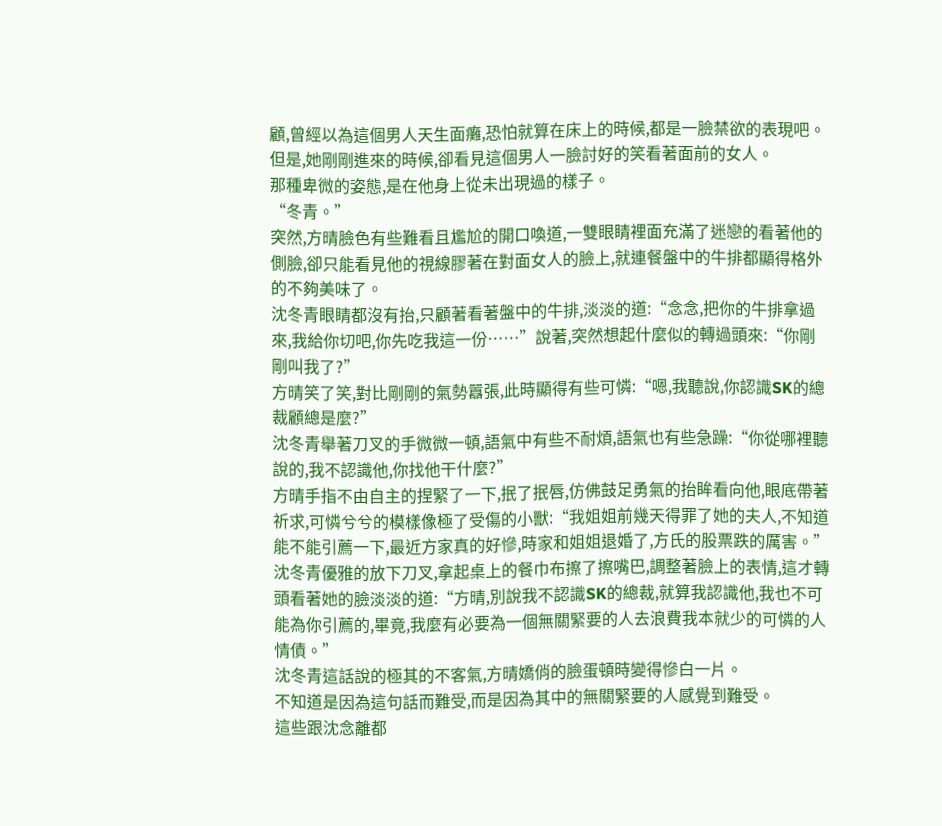顧,曾經以為這個男人天生面癱,恐怕就算在床上的時候,都是一臉禁欲的表現吧。
但是,她剛剛進來的時候,卻看見這個男人一臉討好的笑看著面前的女人。
那種卑微的姿態,是在他身上從未出現過的樣子。
“冬青。”
突然,方晴臉色有些難看且尷尬的開口喚道,一雙眼睛裡面充滿了迷戀的看著他的側臉,卻只能看見他的視線膠著在對面女人的臉上,就連餐盤中的牛排都顯得格外的不夠美味了。
沈冬青眼睛都沒有抬,只顧著看著盤中的牛排,淡淡的道:“念念,把你的牛排拿過來,我給你切吧,你先吃我這一份……”說著,突然想起什麼似的轉過頭來:“你剛剛叫我了?”
方晴笑了笑,對比剛剛的氣勢囂張,此時顯得有些可憐:“嗯,我聽說,你認識SK的總裁顧總是麼?”
沈冬青舉著刀叉的手微微一頓,語氣中有些不耐煩,語氣也有些急躁:“你從哪裡聽說的,我不認識他,你找他干什麼?”
方晴手指不由自主的捏緊了一下,抿了抿唇,仿佛鼓足勇氣的抬眸看向他,眼底帶著祈求,可憐兮兮的模樣像極了受傷的小獸:“我姐姐前幾天得罪了她的夫人,不知道能不能引薦一下,最近方家真的好慘,時家和姐姐退婚了,方氏的股票跌的厲害。”
沈冬青優雅的放下刀叉,拿起桌上的餐巾布擦了擦嘴巴,調整著臉上的表情,這才轉頭看著她的臉淡淡的道:“方晴,別說我不認識SK的總裁,就算我認識他,我也不可能為你引薦的,畢竟,我麼有必要為一個無關緊要的人去浪費我本就少的可憐的人情債。”
沈冬青這話說的極其的不客氣,方晴嬌俏的臉蛋頓時變得慘白一片。
不知道是因為這句話而難受,而是因為其中的無關緊要的人感覺到難受。
這些跟沈念離都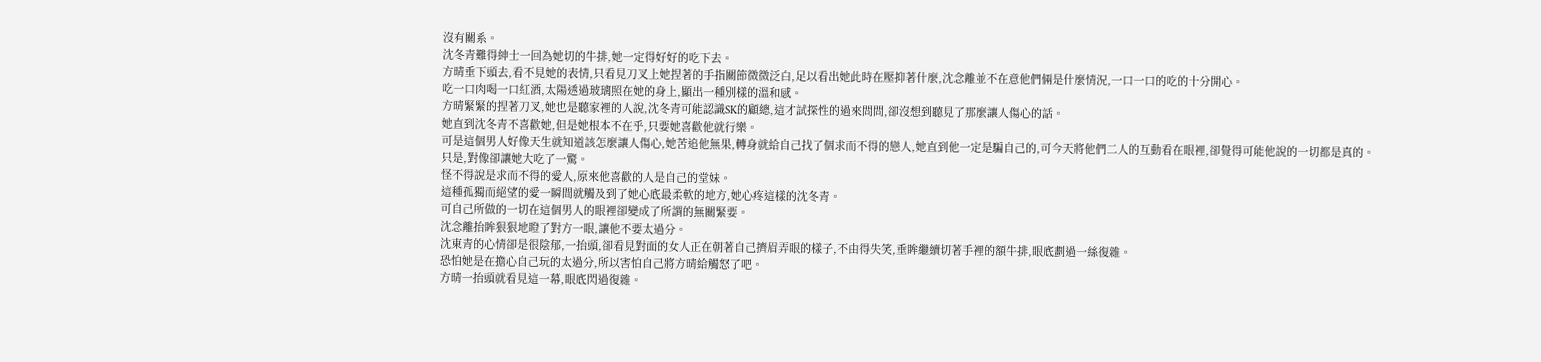沒有關系。
沈冬青難得紳士一回為她切的牛排,她一定得好好的吃下去。
方晴垂下頭去,看不見她的表情,只看見刀叉上她捏著的手指關節微微泛白,足以看出她此時在壓抑著什麼,沈念離並不在意他們倆是什麼情況,一口一口的吃的十分開心。
吃一口肉喝一口紅酒,太陽透過玻璃照在她的身上,顯出一種別樣的溫和感。
方晴緊緊的捏著刀叉,她也是聽家裡的人說,沈冬青可能認識SK的顧總,這才試探性的過來問問,卻沒想到聽見了那麼讓人傷心的話。
她直到沈冬青不喜歡她,但是她根本不在乎,只要她喜歡他就行樂。
可是這個男人好像天生就知道該怎麼讓人傷心,她苦追他無果,轉身就給自己找了個求而不得的戀人,她直到他一定是騙自己的,可今天將他們二人的互動看在眼裡,卻覺得可能他說的一切都是真的。
只是,對像卻讓她大吃了一驚。
怪不得說是求而不得的愛人,原來他喜歡的人是自己的堂妹。
這種孤獨而絕望的愛一瞬間就觸及到了她心底最柔軟的地方,她心疼這樣的沈冬青。
可自己所做的一切在這個男人的眼裡卻變成了所謂的無關緊要。
沈念離抬眸狠狠地瞪了對方一眼,讓他不要太過分。
沈東青的心情卻是很陰郁,一抬頭,卻看見對面的女人正在朝著自己擠眉弄眼的樣子,不由得失笑,垂眸繼續切著手裡的額牛排,眼底劃過一絲復雜。
恐怕她是在擔心自己玩的太過分,所以害怕自己將方晴給觸怒了吧。
方晴一抬頭就看見這一幕,眼底閃過復雜。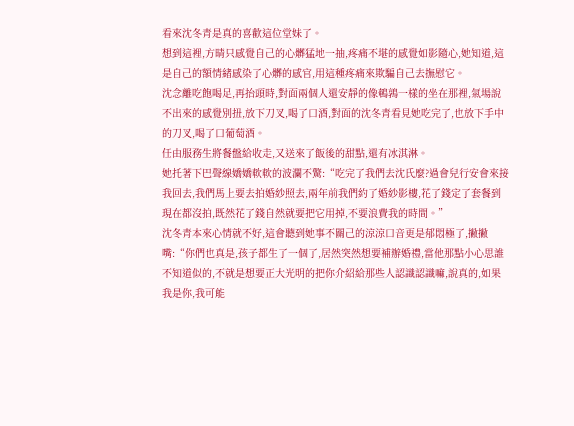看來沈冬青是真的喜歡這位堂妹了。
想到這裡,方晴只感覺自己的心髒猛地一抽,疼痛不堪的感覺如影隨心,她知道,這是自己的額情緒感染了心髒的感官,用這種疼痛來欺騙自己去撫慰它。
沈念離吃飽喝足,再抬頭時,對面兩個人還安靜的像鵪鶉一樣的坐在那裡,氣場說不出來的感覺別扭,放下刀叉,喝了口酒,對面的沈冬青看見她吃完了,也放下手中的刀叉,喝了口葡萄酒。
任由服務生將餐盤給收走,又送來了飯後的甜點,還有冰淇淋。
她托著下巴聲線嬌嬌軟軟的波瀾不驚:“吃完了我們去沈氏麼?過會兒行安會來接我回去,我們馬上要去拍婚紗照去,兩年前我們約了婚紗影樓,花了錢定了套餐到現在都沒拍,既然花了錢自然就要把它用掉,不要浪費我的時間。”
沈冬青本來心情就不好,這會聽到她事不關己的涼涼口音更是郁悶極了,撇撇嘴:“你們也真是,孩子都生了一個了,居然突然想要補辦婚禮,當他那點小心思誰不知道似的,不就是想要正大光明的把你介紹給那些人認識認識嘛,說真的,如果我是你,我可能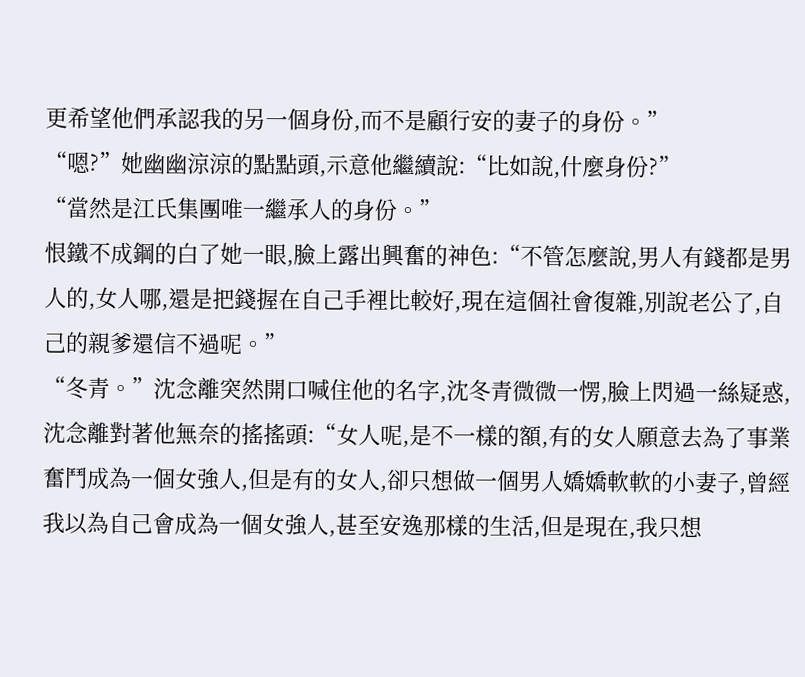更希望他們承認我的另一個身份,而不是顧行安的妻子的身份。”
“嗯?”她幽幽涼涼的點點頭,示意他繼續說:“比如說,什麼身份?”
“當然是江氏集團唯一繼承人的身份。”
恨鐵不成鋼的白了她一眼,臉上露出興奮的神色:“不管怎麼說,男人有錢都是男人的,女人哪,還是把錢握在自己手裡比較好,現在這個社會復雜,別說老公了,自己的親爹還信不過呢。”
“冬青。”沈念離突然開口喊住他的名字,沈冬青微微一愣,臉上閃過一絲疑惑,沈念離對著他無奈的搖搖頭:“女人呢,是不一樣的額,有的女人願意去為了事業奮鬥成為一個女強人,但是有的女人,卻只想做一個男人嬌嬌軟軟的小妻子,曾經我以為自己會成為一個女強人,甚至安逸那樣的生活,但是現在,我只想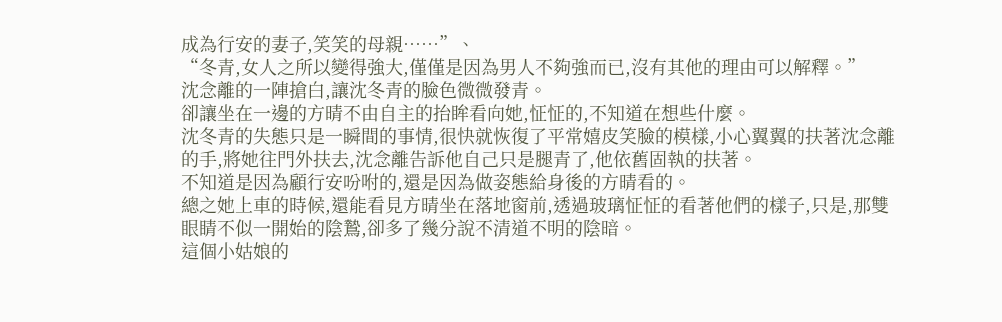成為行安的妻子,笑笑的母親……”、
“冬青,女人之所以變得強大,僅僅是因為男人不夠強而已,沒有其他的理由可以解釋。”
沈念離的一陣搶白,讓沈冬青的臉色微微發青。
卻讓坐在一邊的方晴不由自主的抬眸看向她,怔怔的,不知道在想些什麼。
沈冬青的失態只是一瞬間的事情,很快就恢復了平常嬉皮笑臉的模樣,小心翼翼的扶著沈念離的手,將她往門外扶去,沈念離告訴他自己只是腿青了,他依舊固執的扶著。
不知道是因為顧行安吩咐的,還是因為做姿態給身後的方晴看的。
總之她上車的時候,還能看見方晴坐在落地窗前,透過玻璃怔怔的看著他們的樣子,只是,那雙眼睛不似一開始的陰鷙,卻多了幾分說不清道不明的陰暗。
這個小姑娘的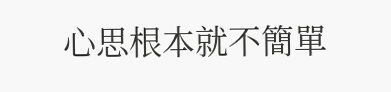心思根本就不簡單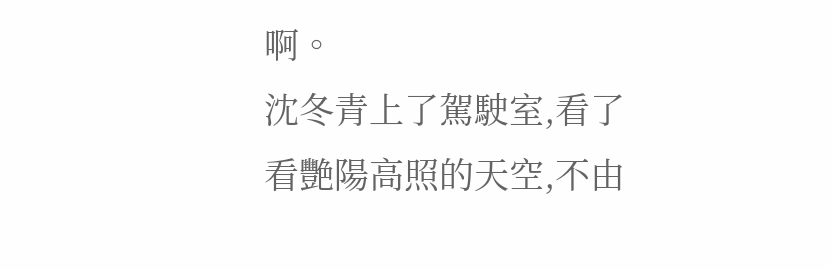啊。
沈冬青上了駕駛室,看了看艷陽高照的天空,不由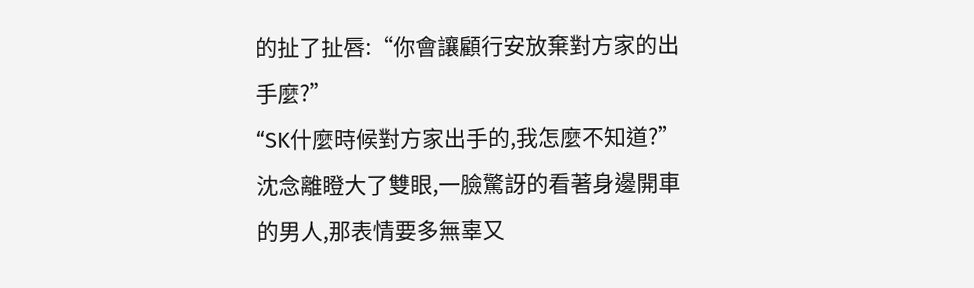的扯了扯唇:“你會讓顧行安放棄對方家的出手麼?”
“SK什麼時候對方家出手的,我怎麼不知道?”沈念離瞪大了雙眼,一臉驚訝的看著身邊開車的男人,那表情要多無辜又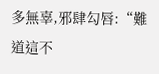多無辜,邪肆勾唇:“難道這不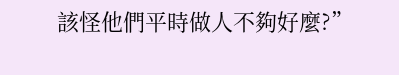該怪他們平時做人不夠好麼?”